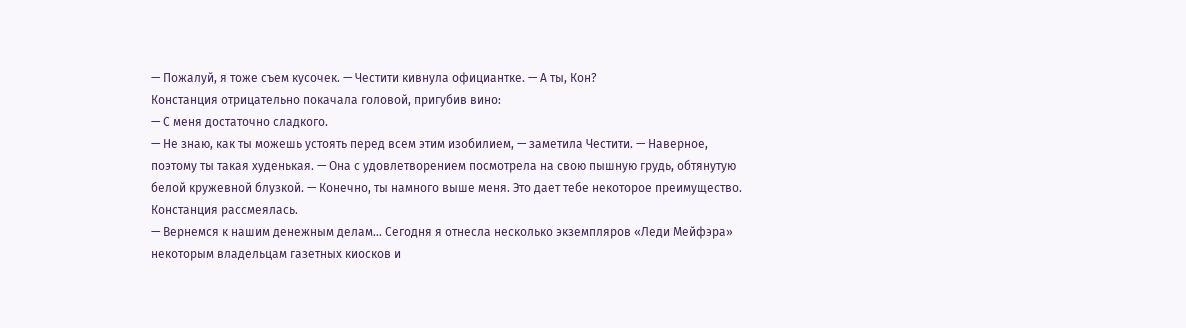— Пожалуй, я тоже съем кусочек. — Честити кивнула официантке. — А ты, Кон?
Констанция отрицательно покачала головой, пригубив вино:
— С меня достаточно сладкого.
— Не знаю, как ты можешь устоять перед всем этим изобилием, — заметила Честити. — Наверное, поэтому ты такая худенькая. — Она с удовлетворением посмотрела на свою пышную грудь, обтянутую белой кружевной блузкой. — Конечно, ты намного выше меня. Это дает тебе некоторое преимущество.
Констанция рассмеялась.
— Вернемся к нашим денежным делам… Сегодня я отнесла несколько экземпляров «Леди Мейфэра» некоторым владельцам газетных киосков и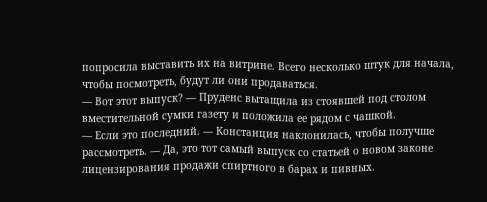попросила выставить их на витрине. Всего несколько штук для начала, чтобы посмотреть, будут ли они продаваться.
— Вот этот выпуск? — Пруденс вытащила из стоявшей под столом вместительной сумки газету и положила ее рядом с чашкой.
— Если это последний. — Констанция наклонилась, чтобы получше рассмотреть. — Да, это тот самый выпуск со статьей о новом законе лицензирования продажи спиртного в барах и пивных.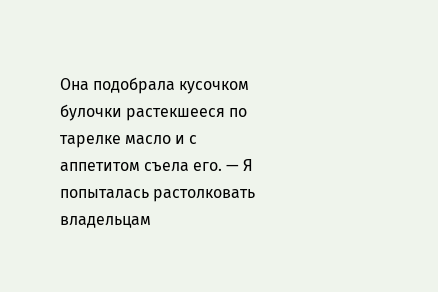Она подобрала кусочком булочки растекшееся по тарелке масло и с аппетитом съела его. — Я попыталась растолковать владельцам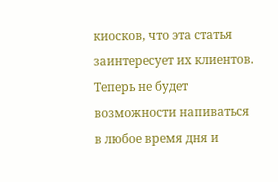киосков, что эта статья заинтересует их клиентов. Теперь не будет возможности напиваться в любое время дня и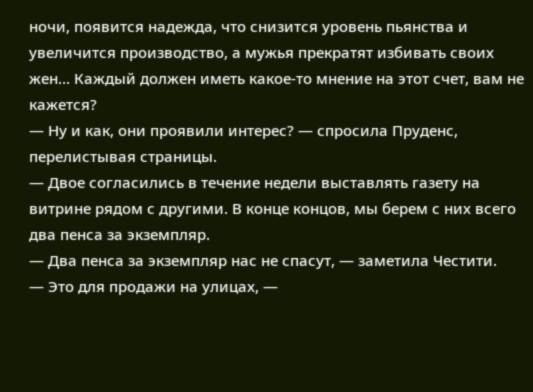ночи, появится надежда, что снизится уровень пьянства и увеличится производство, а мужья прекратят избивать своих жен… Каждый должен иметь какое-то мнение на этот счет, вам не кажется?
— Ну и как, они проявили интерес? — спросила Пруденс, перелистывая страницы.
— Двое согласились в течение недели выставлять газету на витрине рядом с другими. В конце концов, мы берем с них всего два пенса за экземпляр.
— Два пенса за экземпляр нас не спасут, — заметила Честити.
— Это для продажи на улицах, —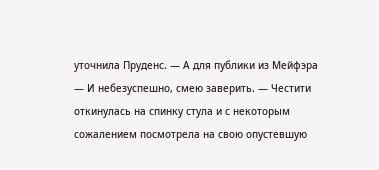уточнила Пруденс. — А для публики из Мейфэра
— И небезуспешно, смею заверить. — Честити откинулась на спинку стула и с некоторым сожалением посмотрела на свою опустевшую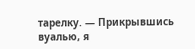тарелку. — Прикрывшись вуалью, я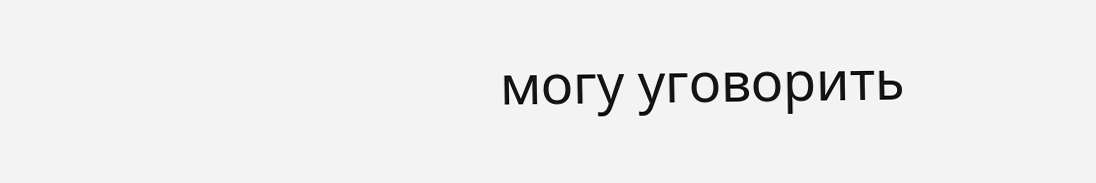могу уговорить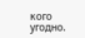кого угодно.